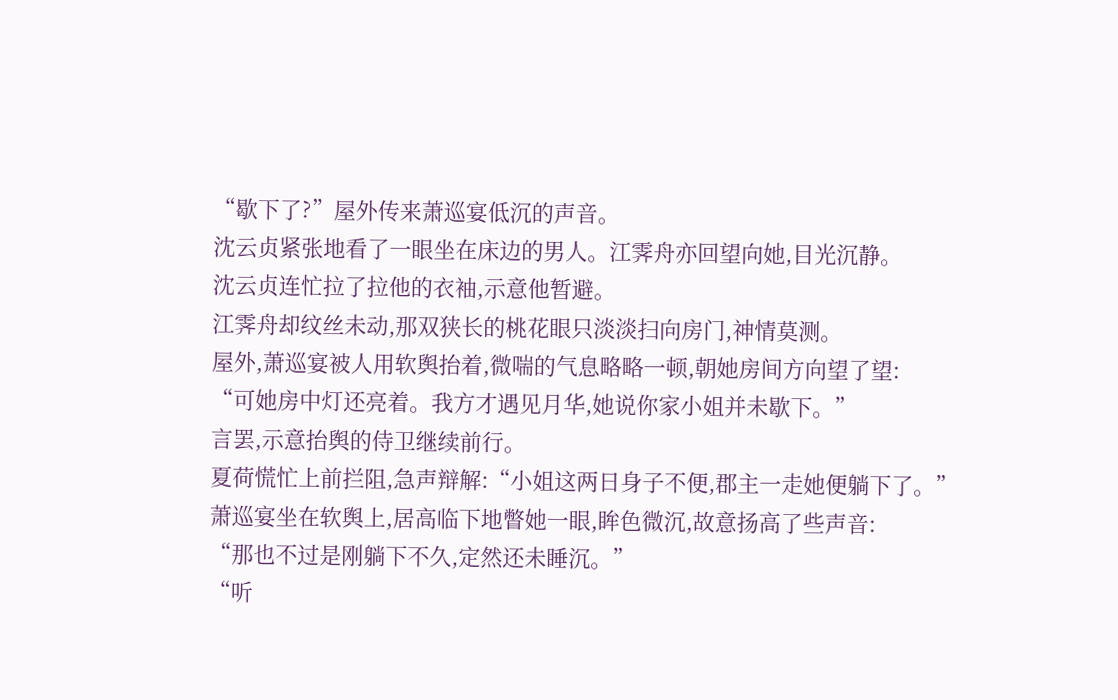“歇下了?”屋外传来萧巡宴低沉的声音。
沈云贞紧张地看了一眼坐在床边的男人。江霁舟亦回望向她,目光沉静。
沈云贞连忙拉了拉他的衣袖,示意他暂避。
江霁舟却纹丝未动,那双狭长的桃花眼只淡淡扫向房门,神情莫测。
屋外,萧巡宴被人用软舆抬着,微喘的气息略略一顿,朝她房间方向望了望:
“可她房中灯还亮着。我方才遇见月华,她说你家小姐并未歇下。”
言罢,示意抬舆的侍卫继续前行。
夏荷慌忙上前拦阻,急声辩解:“小姐这两日身子不便,郡主一走她便躺下了。”
萧巡宴坐在软舆上,居高临下地瞥她一眼,眸色微沉,故意扬高了些声音:
“那也不过是刚躺下不久,定然还未睡沉。”
“听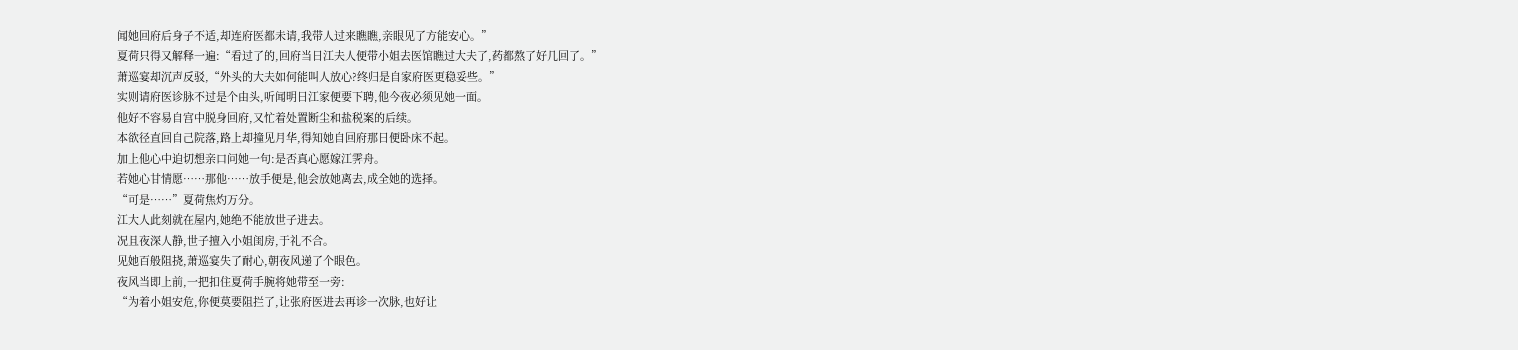闻她回府后身子不适,却连府医都未请,我带人过来瞧瞧,亲眼见了方能安心。”
夏荷只得又解释一遍:“看过了的,回府当日江夫人便带小姐去医馆瞧过大夫了,药都熬了好几回了。”
萧巡宴却沉声反驳,“外头的大夫如何能叫人放心?终归是自家府医更稳妥些。”
实则请府医诊脉不过是个由头,听闻明日江家便要下聘,他今夜必须见她一面。
他好不容易自宫中脱身回府,又忙着处置断尘和盐税案的后续。
本欲径直回自己院落,路上却撞见月华,得知她自回府那日便卧床不起。
加上他心中迫切想亲口问她一句:是否真心愿嫁江霁舟。
若她心甘情愿……那他……放手便是,他会放她离去,成全她的选择。
“可是……”夏荷焦灼万分。
江大人此刻就在屋内,她绝不能放世子进去。
况且夜深人静,世子擅入小姐闺房,于礼不合。
见她百般阻挠,萧巡宴失了耐心,朝夜风递了个眼色。
夜风当即上前,一把扣住夏荷手腕将她带至一旁:
“为着小姐安危,你便莫要阻拦了,让张府医进去再诊一次脉,也好让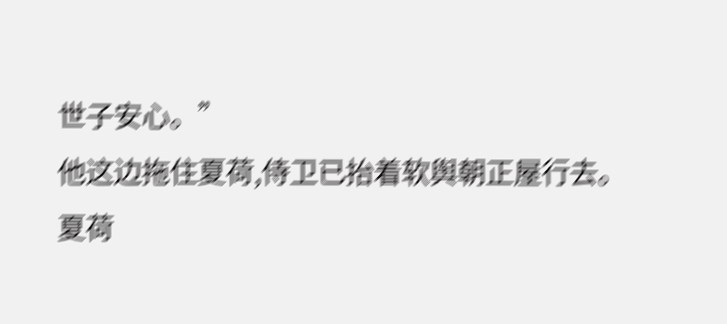世子安心。”
他这边拖住夏荷,侍卫已抬着软舆朝正屋行去。
夏荷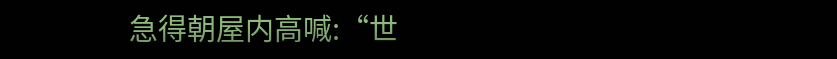急得朝屋内高喊:“世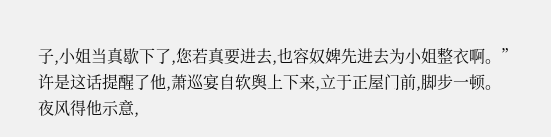子,小姐当真歇下了,您若真要进去,也容奴婢先进去为小姐整衣啊。”
许是这话提醒了他,萧巡宴自软舆上下来,立于正屋门前,脚步一顿。
夜风得他示意,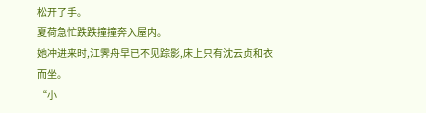松开了手。
夏荷急忙跌跌撞撞奔入屋内。
她冲进来时,江霁舟早已不见踪影,床上只有沈云贞和衣而坐。
“小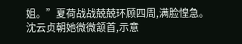姐。”夏荷战战兢兢环顾四周,满脸惶急。
沈云贞朝她微微颔首,示意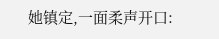她镇定,一面柔声开口: